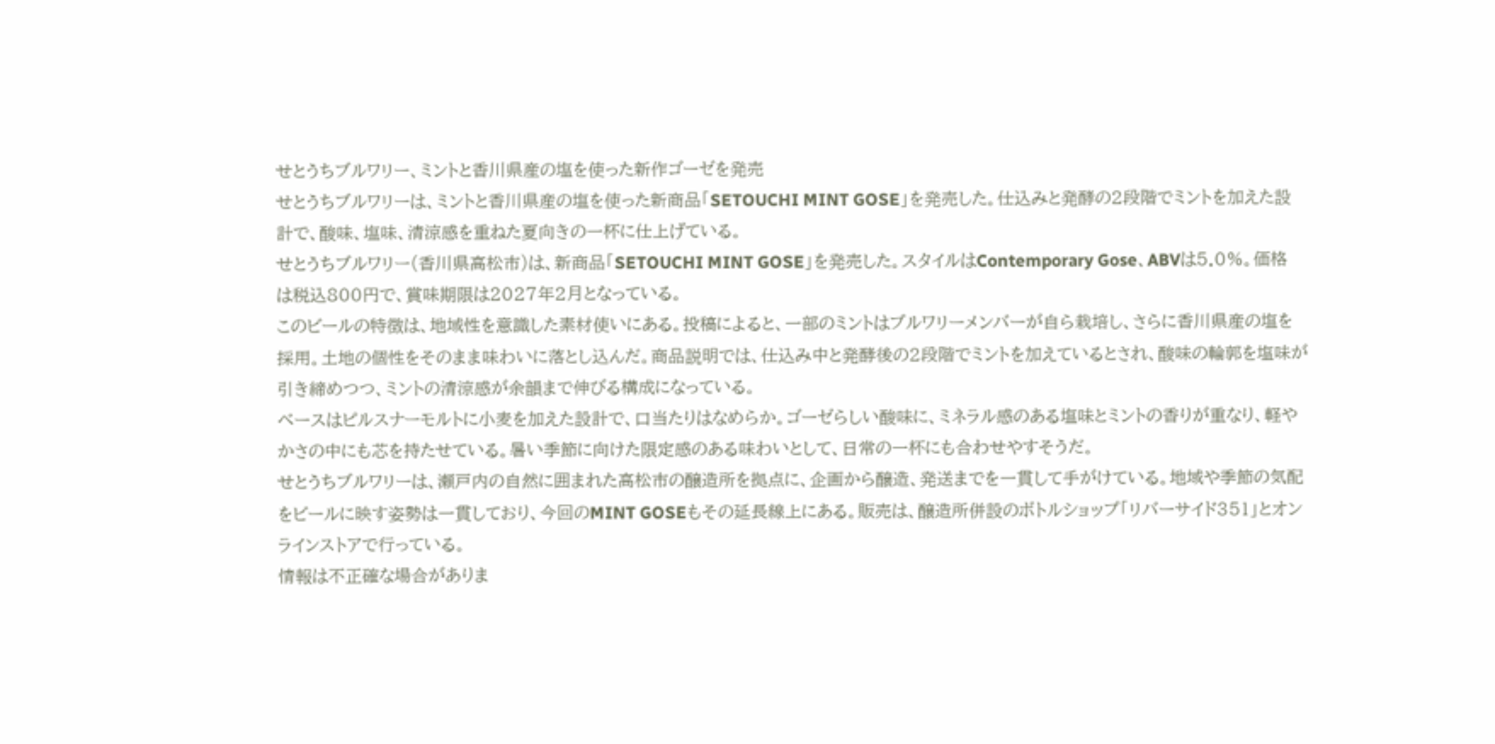せとうちブルワリー、ミントと香川県産の塩を使った新作ゴーゼを発売
せとうちブルワリーは、ミントと香川県産の塩を使った新商品「SETOUCHI MINT GOSE」を発売した。仕込みと発酵の2段階でミントを加えた設計で、酸味、塩味、清涼感を重ねた夏向きの一杯に仕上げている。
せとうちブルワリー(香川県高松市)は、新商品「SETOUCHI MINT GOSE」を発売した。スタイルはContemporary Gose、ABVは5.0%。価格は税込800円で、賞味期限は2027年2月となっている。
このビールの特徴は、地域性を意識した素材使いにある。投稿によると、一部のミントはブルワリーメンバーが自ら栽培し、さらに香川県産の塩を採用。土地の個性をそのまま味わいに落とし込んだ。商品説明では、仕込み中と発酵後の2段階でミントを加えているとされ、酸味の輪郭を塩味が引き締めつつ、ミントの清涼感が余韻まで伸びる構成になっている。
ベースはピルスナーモルトに小麦を加えた設計で、口当たりはなめらか。ゴーゼらしい酸味に、ミネラル感のある塩味とミントの香りが重なり、軽やかさの中にも芯を持たせている。暑い季節に向けた限定感のある味わいとして、日常の一杯にも合わせやすそうだ。
せとうちブルワリーは、瀬戸内の自然に囲まれた高松市の醸造所を拠点に、企画から醸造、発送までを一貫して手がけている。地域や季節の気配をビールに映す姿勢は一貫しており、今回のMINT GOSEもその延長線上にある。販売は、醸造所併設のボトルショップ「リバーサイド351」とオンラインストアで行っている。
情報は不正確な場合がありま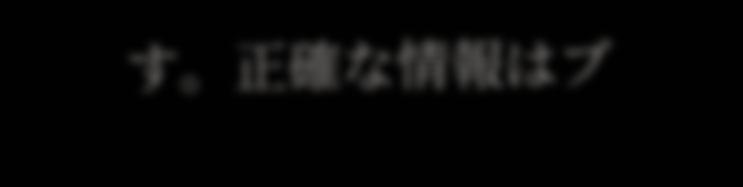す。正確な情報はブ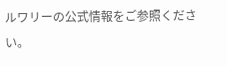ルワリーの公式情報をご参照ください。